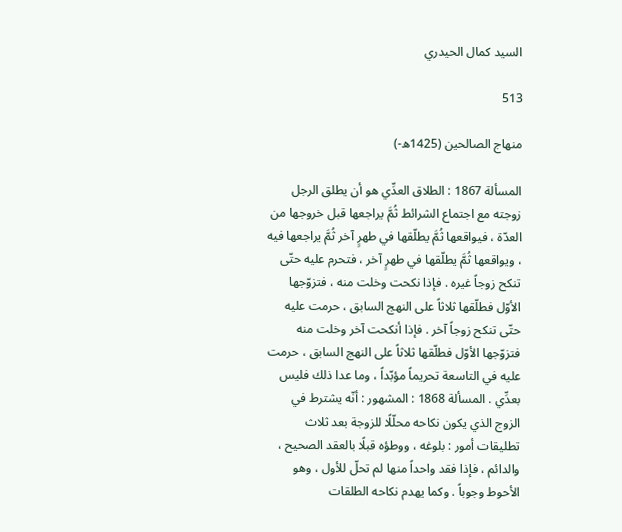السيد كمال الحيدري

513

منهاج الصالحين (1425ه-)

المسألة 1867 : الطلاق العدِّي هو أن يطلق الرجل زوجته مع اجتماع الشرائط ثُمَّ يراجعها قبل خروجها من العدّة ، فيواقعها ثُمَّ يطلّقها في طهرٍ آخر ثُمَّ يراجعها فيه ، ويواقعها ثُمَّ يطلّقها في طهرٍ آخر ، فتحرم عليه حتّى تنكح زوجاً غيره . فإذا نكحت وخلت منه ، فتزوّجها الأوّل فطلّقها ثلاثاً على النهج السابق ، حرمت عليه حتّى تنكح زوجاً آخر . فإذا أنكحت آخر وخلت منه فتزوّجها الأوّل فطلّقها ثلاثاً على النهج السابق ، حرمت عليه في التاسعة تحريماً مؤبّداً ، وما عدا ذلك فليس بعدِّي . المسألة 1868 : المشهور : أنّه يشترط في الزوج الذي يكون نكاحه محلّلًا للزوجة بعد ثلاث تطليقات أمور : بلوغه ، ووطؤه قبلًا بالعقد الصحيح ، والدائم ، فإذا فقد واحداً منها لم تحلّ للأول ، وهو الأحوط وجوباً . وكما يهدم نكاحه الطلقات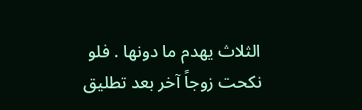الثلاث يهدم ما دونها . فلو نكحت زوجاً آخر بعد تطليق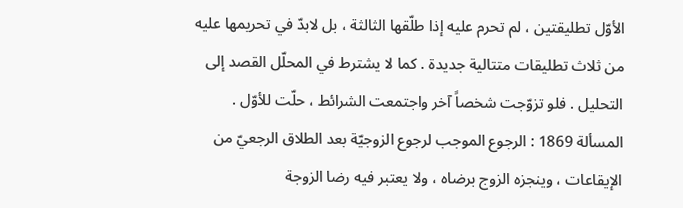الأوّل تطليقتين ، لم تحرم عليه إذا طلّقها الثالثة ، بل لابدّ في تحريمها عليه من ثلاث تطليقات متتالية جديدة . كما لا يشترط في المحلّل القصد إلى التحليل . فلو تزوّجت شخصاً آخر واجتمعت الشرائط ، حلّت للأوّل . المسألة 1869 : الرجوع الموجب لرجوع الزوجيّة بعد الطلاق الرجعيّ من الإيقاعات ، وينجزه الزوج برضاه ، ولا يعتبر فيه رضا الزوجة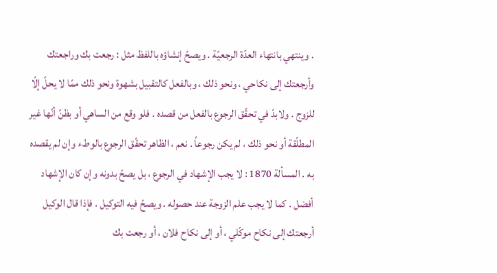. وينتهي بانتهاء العدّة الرجعيّة . ويصحّ إنشاؤه باللفظ مثل : رجعت بك وراجعتك وأرجعتك إلى نكاحي ، ونحو ذلك ، وبالفعل كالتقبيل بشهوة ونحو ذلك ممّا لا يحلّ إلّا للزوج . ولابدّ في تحقّق الرجوع بالفعل من قصده . فلو وقع من الساهي أو بظنّ أنّها غير المطلّقة أو نحو ذلك ، لم يكن رجوعاً . نعم ، الظاهر تحقّق الرجوع بالوطء وإن لم يقصده به . المسألة 1870 : لا يجب الإشهاد في الرجوع ، بل يصحّ بدونه وإن كان الإشهاد أفضل . كما لا يجب علم الزوجة عند حصوله . ويصحّ فيه التوكيل . فإذا قال الوكيل أرجعتك إلى نكاح موكّلي ، أو إلى نكاح فلان ، أو رجعت بك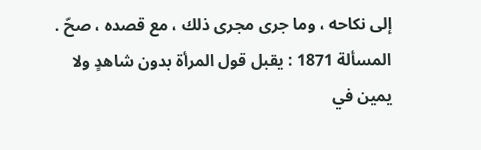إلى نكاحه ، وما جرى مجرى ذلك ، مع قصده ، صحّ . المسألة 1871 : يقبل قول المرأة بدون شاهدٍ ولا يمين في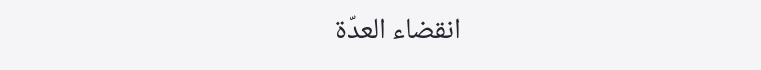انقضاء العدّة